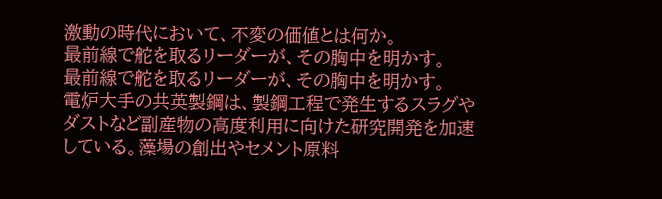激動の時代において、不変の価値とは何か。
最前線で舵を取るリーダーが、その胸中を明かす。
最前線で舵を取るリーダーが、その胸中を明かす。
電炉大手の共英製鋼は、製鋼工程で発生するスラグやダストなど副産物の高度利用に向けた研究開発を加速している。藻場の創出やセメント原料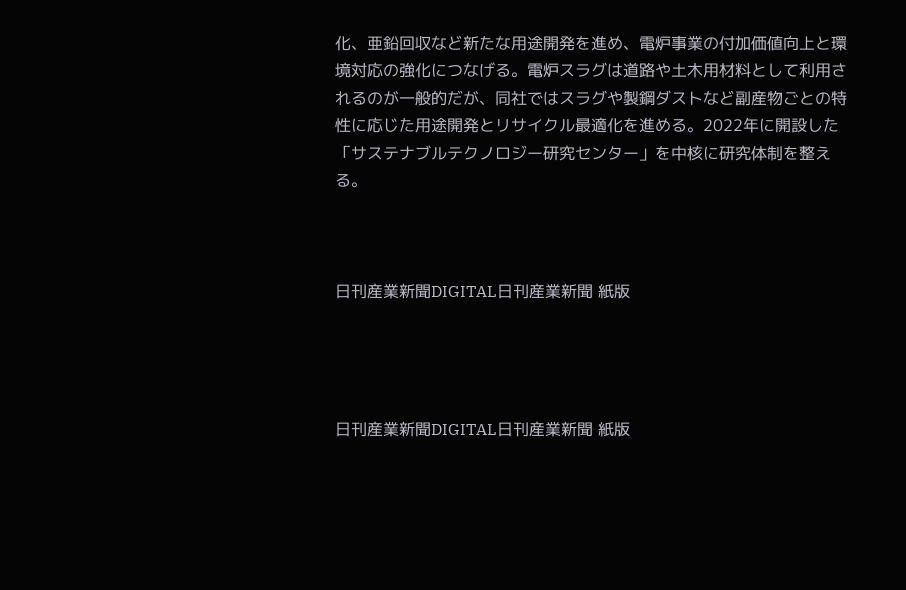化、亜鉛回収など新たな用途開発を進め、電炉事業の付加価値向上と環境対応の強化につなげる。電炉スラグは道路や土木用材料として利用されるのが一般的だが、同社ではスラグや製鋼ダストなど副産物ごとの特性に応じた用途開発とリサイクル最適化を進める。2022年に開設した「サステナブルテクノロジー研究センター」を中核に研究体制を整える。



日刊産業新聞DIGITAL日刊産業新聞 紙版




日刊産業新聞DIGITAL日刊産業新聞 紙版